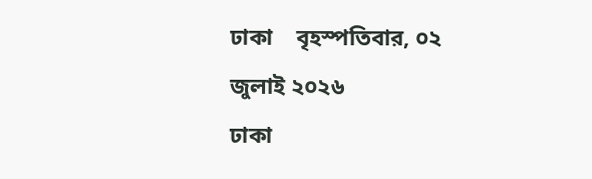ঢাকা    বৃহস্পতিবার, ০২ জুলাই ২০২৬
ঢাকা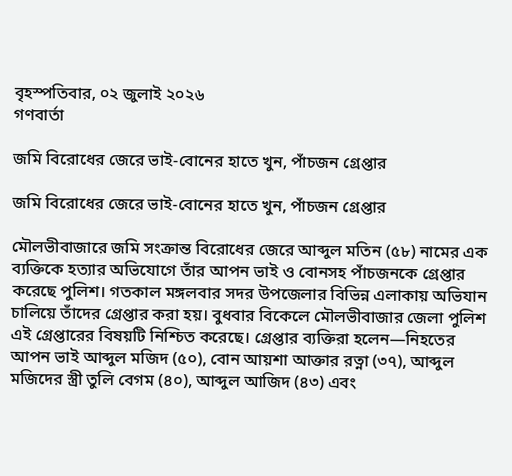বৃহস্পতিবার, ০২ জুলাই ২০২৬
গণবার্তা

জমি বিরোধের জেরে ভাই-বোনের হাতে খুন, পাঁচজন গ্রেপ্তার

জমি বিরোধের জেরে ভাই-বোনের হাতে খুন, পাঁচজন গ্রেপ্তার

মৌলভীবাজারে জমি সংক্রান্ত বিরোধের জেরে আব্দুল মতিন (৫৮) নামের এক ব্যক্তিকে হত্যার অভিযোগে তাঁর আপন ভাই ও বোনসহ পাঁচজনকে গ্রেপ্তার করেছে পুলিশ। গতকাল মঙ্গলবার সদর উপজেলার বিভিন্ন এলাকায় অভিযান চালিয়ে তাঁদের গ্রেপ্তার করা হয়। বুধবার বিকেলে মৌলভীবাজার জেলা পুলিশ এই গ্রেপ্তারের বিষয়টি নিশ্চিত করেছে। গ্রেপ্তার ব্যক্তিরা হলেন—নিহতের আপন ভাই আব্দুল মজিদ (৫০), বোন আয়শা আক্তার রত্না (৩৭), আব্দুল মজিদের স্ত্রী তুলি বেগম (৪০), আব্দুল আজিদ (৪৩) এবং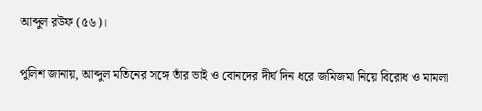আব্দুল রউফ (৫৬)।

পুলিশ জানায়, আব্দুল মতিনের সঙ্গে তাঁর ভাই ও বোনদের দীর্ঘ দিন ধরে জমিজমা নিয়ে বিরোধ ও মামলা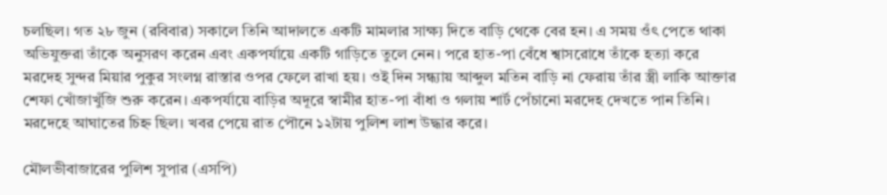চলছিল। গত ২৮ জুন (রবিবার) সকালে তিনি আদালতে একটি মামলার সাক্ষ্য দিতে বাড়ি থেকে বের হন। এ সময় ওঁৎ পেতে থাকা অভিযুক্তরা তাঁকে অনুসরণ করেন এবং একপর্যায়ে একটি গাড়িতে তুলে নেন। পরে হাত-পা বেঁধে শ্বাসরোধে তাঁকে হত্যা করে মরদেহ সুন্দর মিয়ার পুকুর সংলগ্ন রাস্তার ওপর ফেলে রাখা হয়। ওই দিন সন্ধ্যায় আব্দুল মতিন বাড়ি না ফেরায় তাঁর স্ত্রী লাকি আক্তার শেফা খোঁজাখুঁজি শুরু করেন। একপর্যায়ে বাড়ির অদূরে স্বামীর হাত-পা বাঁধা ও গলায় শার্ট পেঁচানো মরদেহ দেখতে পান তিনি। মরদেহে আঘাতের চিহ্ন ছিল। খবর পেয়ে রাত পৌনে ১২টায় পুলিশ লাশ উদ্ধার করে।

মৌলভীবাজারের পুলিশ সুপার (এসপি)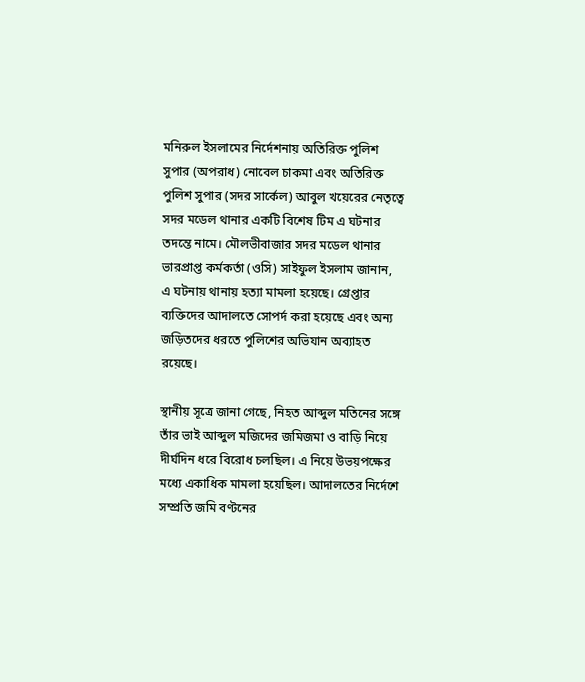মনিরুল ইসলামের নির্দেশনায় অতিরিক্ত পুলিশ সুপার (অপরাধ) নোবেল চাকমা এবং অতিরিক্ত পুলিশ সুপার (সদর সার্কেল) আবুল খয়েরের নেতৃত্বে সদর মডেল থানার একটি বিশেষ টিম এ ঘটনার তদন্তে নামে। মৌলভীবাজার সদর মডেল থানার ভারপ্রাপ্ত কর্মকর্তা (ওসি) সাইফুল ইসলাম জানান, এ ঘটনায় থানায় হত্যা মামলা হয়েছে। গ্রেপ্তার ব্যক্তিদের আদালতে সোপর্দ করা হয়েছে এবং অন্য জড়িতদের ধরতে পুলিশের অভিযান অব্যাহত রয়েছে।

স্থানীয় সূত্রে জানা গেছে, নিহত আব্দুল মতিনের সঙ্গে তাঁর ভাই আব্দুল মজিদের জমিজমা ও বাড়ি নিয়ে দীর্ঘদিন ধরে বিরোধ চলছিল। এ নিয়ে উভয়পক্ষের মধ্যে একাধিক মামলা হয়েছিল। আদালতের নির্দেশে সম্প্রতি জমি বণ্টনের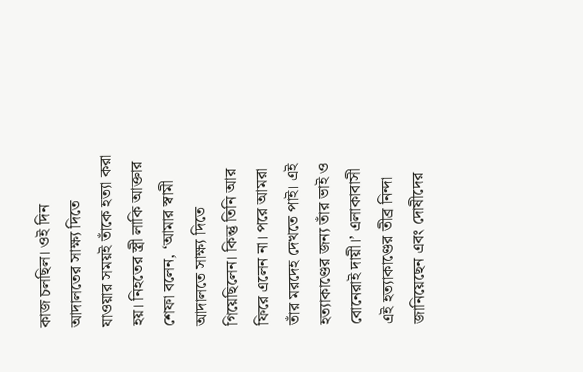কাজ চলছিল। ওই দিন আদালতের সাক্ষ্য দিতে যাওয়ার সময়ই তাঁকে হত্যা করা হয়। নিহতের স্ত্রী লাকি আক্তার শেফা বলেন, ‘আমার স্বামী আদালতে সাক্ষ্য দিতে গিয়েছিলেন। কিন্তু তিনি আর ফিরে এলেন না। পরে আমরা তাঁর মরদেহ দেখতে পাই। এই হত্যাকাণ্ডের জন্য তাঁর ভাই ও বোনেরাই দায়ী।’ এলাকাবাসী এই হত্যাকাণ্ডের তীব্র নিন্দা জানিয়েছেন এবং দোষীদের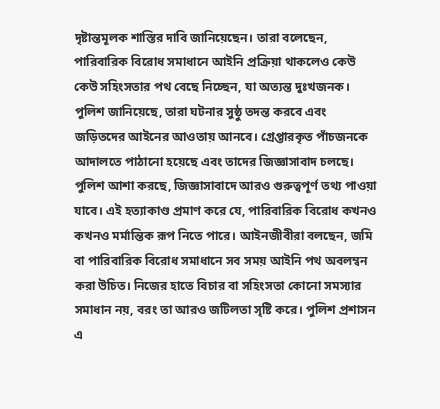দৃষ্টান্তমূলক শাস্তির দাবি জানিয়েছেন। তারা বলেছেন, পারিবারিক বিরোধ সমাধানে আইনি প্রক্রিয়া থাকলেও কেউ কেউ সহিংসতার পথ বেছে নিচ্ছেন, যা অত্যন্ত দুঃখজনক। পুলিশ জানিয়েছে, তারা ঘটনার সুষ্ঠু তদন্ত করবে এবং জড়িতদের আইনের আওতায় আনবে। গ্রেপ্তারকৃত পাঁচজনকে আদালতে পাঠানো হয়েছে এবং তাদের জিজ্ঞাসাবাদ চলছে। পুলিশ আশা করছে, জিজ্ঞাসাবাদে আরও গুরুত্বপূর্ণ তথ্য পাওয়া যাবে। এই হত্যাকাণ্ড প্রমাণ করে যে, পারিবারিক বিরোধ কখনও কখনও মর্মান্তিক রূপ নিতে পারে। আইনজীবীরা বলছেন, জমি বা পারিবারিক বিরোধ সমাধানে সব সময় আইনি পথ অবলম্বন করা উচিত। নিজের হাতে বিচার বা সহিংসতা কোনো সমস্যার সমাধান নয়, বরং তা আরও জটিলতা সৃষ্টি করে। পুলিশ প্রশাসন এ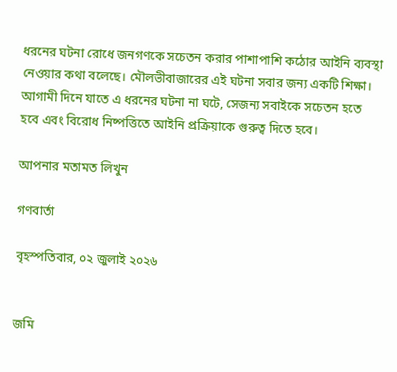ধরনের ঘটনা রোধে জনগণকে সচেতন করার পাশাপাশি কঠোর আইনি ব্যবস্থা নেওয়ার কথা বলেছে। মৌলভীবাজারের এই ঘটনা সবার জন্য একটি শিক্ষা। আগামী দিনে যাতে এ ধরনের ঘটনা না ঘটে, সেজন্য সবাইকে সচেতন হতে হবে এবং বিরোধ নিষ্পত্তিতে আইনি প্রক্রিয়াকে গুরুত্ব দিতে হবে।

আপনার মতামত লিখুন

গণবার্তা

বৃহস্পতিবার, ০২ জুলাই ২০২৬


জমি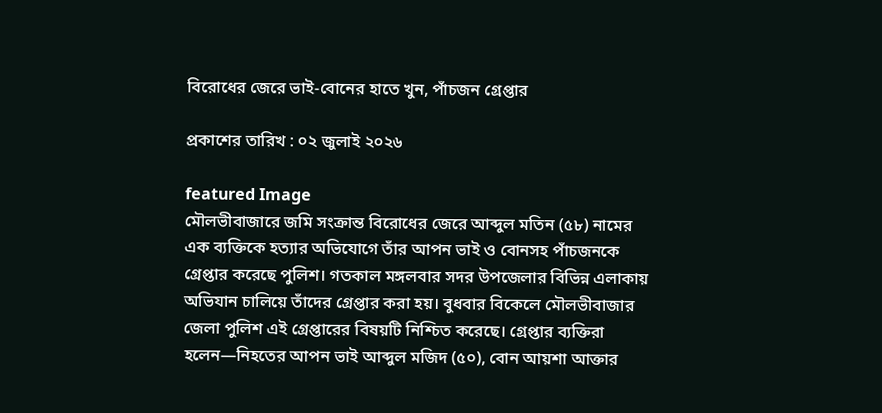বিরোধের জেরে ভাই-বোনের হাতে খুন, পাঁচজন গ্রেপ্তার

প্রকাশের তারিখ : ০২ জুলাই ২০২৬

featured Image
মৌলভীবাজারে জমি সংক্রান্ত বিরোধের জেরে আব্দুল মতিন (৫৮) নামের এক ব্যক্তিকে হত্যার অভিযোগে তাঁর আপন ভাই ও বোনসহ পাঁচজনকে গ্রেপ্তার করেছে পুলিশ। গতকাল মঙ্গলবার সদর উপজেলার বিভিন্ন এলাকায় অভিযান চালিয়ে তাঁদের গ্রেপ্তার করা হয়। বুধবার বিকেলে মৌলভীবাজার জেলা পুলিশ এই গ্রেপ্তারের বিষয়টি নিশ্চিত করেছে। গ্রেপ্তার ব্যক্তিরা হলেন—নিহতের আপন ভাই আব্দুল মজিদ (৫০), বোন আয়শা আক্তার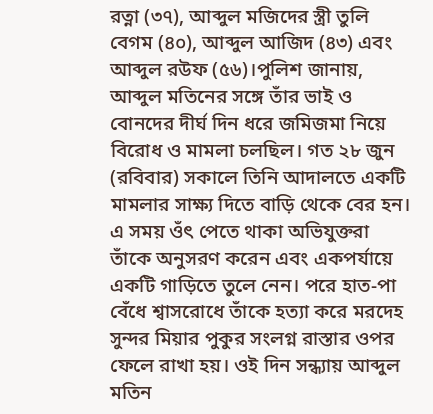রত্না (৩৭), আব্দুল মজিদের স্ত্রী তুলি বেগম (৪০), আব্দুল আজিদ (৪৩) এবং আব্দুল রউফ (৫৬)।পুলিশ জানায়, আব্দুল মতিনের সঙ্গে তাঁর ভাই ও বোনদের দীর্ঘ দিন ধরে জমিজমা নিয়ে বিরোধ ও মামলা চলছিল। গত ২৮ জুন (রবিবার) সকালে তিনি আদালতে একটি মামলার সাক্ষ্য দিতে বাড়ি থেকে বের হন। এ সময় ওঁৎ পেতে থাকা অভিযুক্তরা তাঁকে অনুসরণ করেন এবং একপর্যায়ে একটি গাড়িতে তুলে নেন। পরে হাত-পা বেঁধে শ্বাসরোধে তাঁকে হত্যা করে মরদেহ সুন্দর মিয়ার পুকুর সংলগ্ন রাস্তার ওপর ফেলে রাখা হয়। ওই দিন সন্ধ্যায় আব্দুল মতিন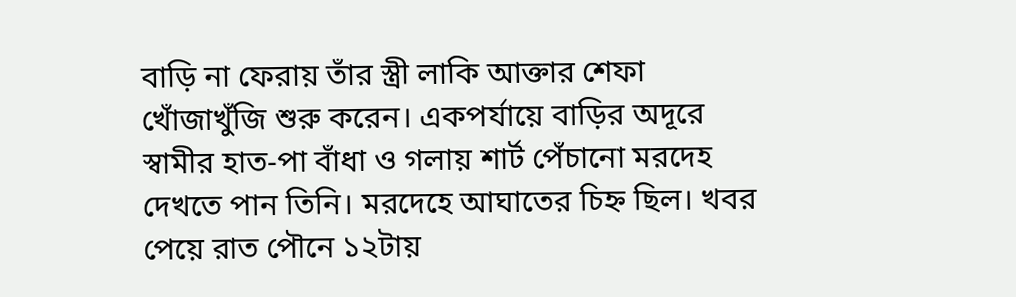বাড়ি না ফেরায় তাঁর স্ত্রী লাকি আক্তার শেফা খোঁজাখুঁজি শুরু করেন। একপর্যায়ে বাড়ির অদূরে স্বামীর হাত-পা বাঁধা ও গলায় শার্ট পেঁচানো মরদেহ দেখতে পান তিনি। মরদেহে আঘাতের চিহ্ন ছিল। খবর পেয়ে রাত পৌনে ১২টায়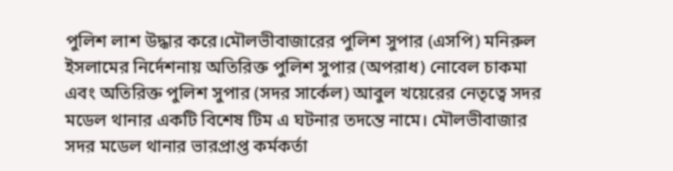পুলিশ লাশ উদ্ধার করে।মৌলভীবাজারের পুলিশ সুপার (এসপি) মনিরুল ইসলামের নির্দেশনায় অতিরিক্ত পুলিশ সুপার (অপরাধ) নোবেল চাকমা এবং অতিরিক্ত পুলিশ সুপার (সদর সার্কেল) আবুল খয়েরের নেতৃত্বে সদর মডেল থানার একটি বিশেষ টিম এ ঘটনার তদন্তে নামে। মৌলভীবাজার সদর মডেল থানার ভারপ্রাপ্ত কর্মকর্তা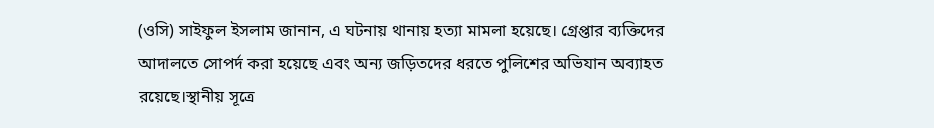(ওসি) সাইফুল ইসলাম জানান, এ ঘটনায় থানায় হত্যা মামলা হয়েছে। গ্রেপ্তার ব্যক্তিদের আদালতে সোপর্দ করা হয়েছে এবং অন্য জড়িতদের ধরতে পুলিশের অভিযান অব্যাহত রয়েছে।স্থানীয় সূত্রে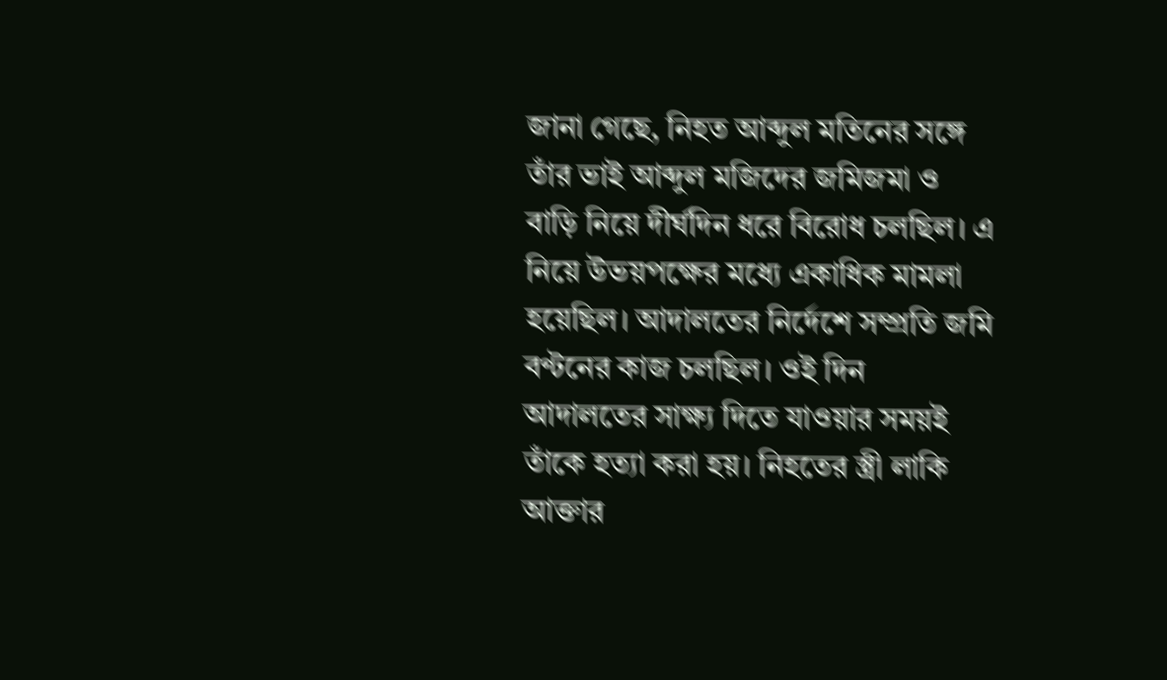জানা গেছে, নিহত আব্দুল মতিনের সঙ্গে তাঁর ভাই আব্দুল মজিদের জমিজমা ও বাড়ি নিয়ে দীর্ঘদিন ধরে বিরোধ চলছিল। এ নিয়ে উভয়পক্ষের মধ্যে একাধিক মামলা হয়েছিল। আদালতের নির্দেশে সম্প্রতি জমি বণ্টনের কাজ চলছিল। ওই দিন আদালতের সাক্ষ্য দিতে যাওয়ার সময়ই তাঁকে হত্যা করা হয়। নিহতের স্ত্রী লাকি আক্তার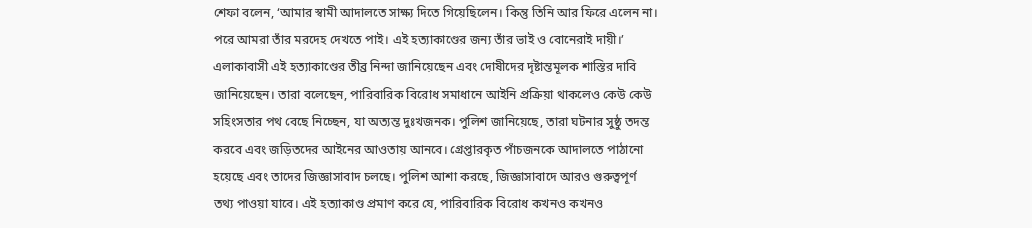শেফা বলেন, ‘আমার স্বামী আদালতে সাক্ষ্য দিতে গিয়েছিলেন। কিন্তু তিনি আর ফিরে এলেন না। পরে আমরা তাঁর মরদেহ দেখতে পাই। এই হত্যাকাণ্ডের জন্য তাঁর ভাই ও বোনেরাই দায়ী।’ এলাকাবাসী এই হত্যাকাণ্ডের তীব্র নিন্দা জানিয়েছেন এবং দোষীদের দৃষ্টান্তমূলক শাস্তির দাবি জানিয়েছেন। তারা বলেছেন, পারিবারিক বিরোধ সমাধানে আইনি প্রক্রিয়া থাকলেও কেউ কেউ সহিংসতার পথ বেছে নিচ্ছেন, যা অত্যন্ত দুঃখজনক। পুলিশ জানিয়েছে, তারা ঘটনার সুষ্ঠু তদন্ত করবে এবং জড়িতদের আইনের আওতায় আনবে। গ্রেপ্তারকৃত পাঁচজনকে আদালতে পাঠানো হয়েছে এবং তাদের জিজ্ঞাসাবাদ চলছে। পুলিশ আশা করছে, জিজ্ঞাসাবাদে আরও গুরুত্বপূর্ণ তথ্য পাওয়া যাবে। এই হত্যাকাণ্ড প্রমাণ করে যে, পারিবারিক বিরোধ কখনও কখনও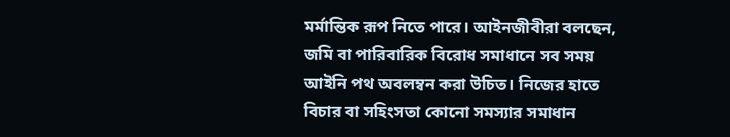মর্মান্তিক রূপ নিতে পারে। আইনজীবীরা বলছেন, জমি বা পারিবারিক বিরোধ সমাধানে সব সময় আইনি পথ অবলম্বন করা উচিত। নিজের হাতে বিচার বা সহিংসতা কোনো সমস্যার সমাধান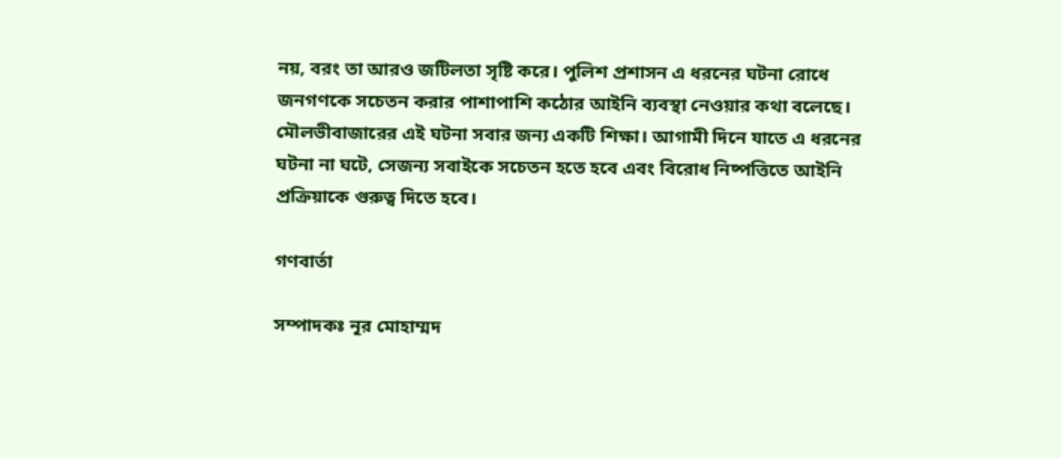নয়, বরং তা আরও জটিলতা সৃষ্টি করে। পুলিশ প্রশাসন এ ধরনের ঘটনা রোধে জনগণকে সচেতন করার পাশাপাশি কঠোর আইনি ব্যবস্থা নেওয়ার কথা বলেছে। মৌলভীবাজারের এই ঘটনা সবার জন্য একটি শিক্ষা। আগামী দিনে যাতে এ ধরনের ঘটনা না ঘটে, সেজন্য সবাইকে সচেতন হতে হবে এবং বিরোধ নিষ্পত্তিতে আইনি প্রক্রিয়াকে গুরুত্ব দিতে হবে।

গণবার্তা

সম্পাদকঃ নূর মোহাম্মদ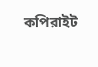কপিরাইট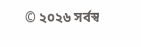© ২০২৬ সর্বস্ব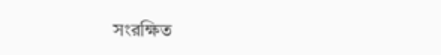সংরক্ষিত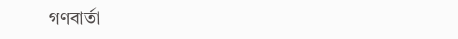গণবার্তা